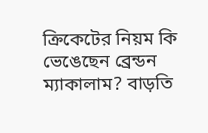ক্রিকেটের নিয়ম কি ভেঙেছেন ব্রেন্ডন ম্যাকালাম? বাড়তি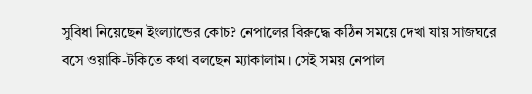সুবিধা নিয়েছেন ইংল্যান্ডের কোচ? নেপালের বিরুদ্ধে কঠিন সময়ে দেখা যায় সাজঘরে বসে ওয়াকি-টকিতে কথা বলছেন ম্যাকালাম। সেই সময় নেপাল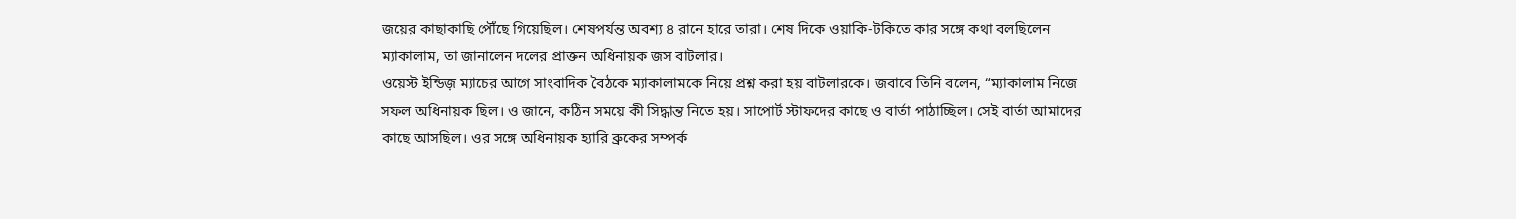জয়ের কাছাকাছি পৌঁছে গিয়েছিল। শেষপর্যন্ত অবশ্য ৪ রানে হারে তারা। শেষ দিকে ওয়াকি-টকিতে কার সঙ্গে কথা বলছিলেন ম্যাকালাম, তা জানালেন দলের প্রাক্তন অধিনায়ক জস বাটলার।
ওয়েস্ট ইন্ডিজ় ম্যাচের আগে সাংবাদিক বৈঠকে ম্যাকালামকে নিয়ে প্রশ্ন করা হয় বাটলারকে। জবাবে তিনি বলেন, “ম্যাকালাম নিজে সফল অধিনায়ক ছিল। ও জানে, কঠিন সময়ে কী সিদ্ধান্ত নিতে হয়। সাপোর্ট স্টাফদের কাছে ও বার্তা পাঠাচ্ছিল। সেই বার্তা আমাদের কাছে আসছিল। ওর সঙ্গে অধিনায়ক হ্যারি ব্রুকের সম্পর্ক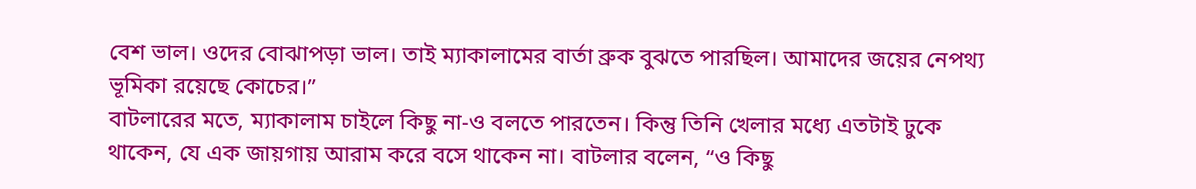বেশ ভাল। ওদের বোঝাপড়া ভাল। তাই ম্যাকালামের বার্তা ব্রুক বুঝতে পারছিল। আমাদের জয়ের নেপথ্য ভূমিকা রয়েছে কোচের।”
বাটলারের মতে, ম্যাকালাম চাইলে কিছু না-ও বলতে পারতেন। কিন্তু তিনি খেলার মধ্যে এতটাই ঢুকে থাকেন, যে এক জায়গায় আরাম করে বসে থাকেন না। বাটলার বলেন, “ও কিছু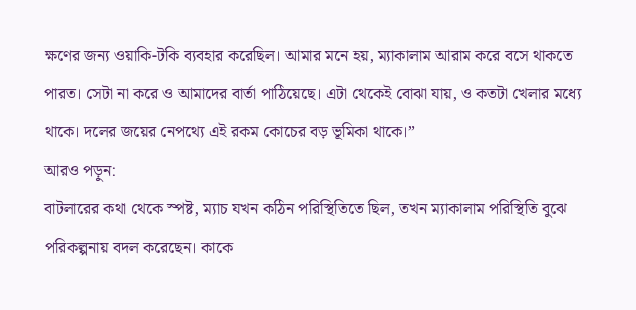ক্ষণের জন্য ওয়াকি-টকি ব্যবহার করেছিল। আমার মনে হয়, ম্যাকালাম আরাম করে বসে থাকতে পারত। সেটা না করে ও আমাদের বার্তা পাঠিয়েছে। এটা থেকেই বোঝা যায়, ও কতটা খেলার মধ্যে থাকে। দলের জয়ের নেপথ্যে এই রকম কোচের বড় ভূমিকা থাকে।”
আরও পড়ুন:
বাটলারের কথা থেকে স্পষ্ট, ম্যাচ যখন কঠিন পরিস্থিতিতে ছিল, তখন ম্যাকালাম পরিস্থিতি বুঝে পরিকল্পনায় বদল করেছেন। কাকে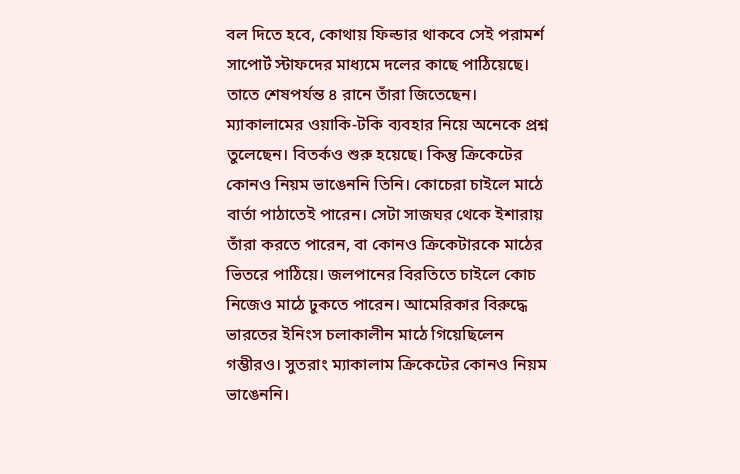বল দিতে হবে, কোথায় ফিল্ডার থাকবে সেই পরামর্শ সাপোর্ট স্টাফদের মাধ্যমে দলের কাছে পাঠিয়েছে। তাতে শেষপর্যন্ত ৪ রানে তাঁরা জিতেছেন।
ম্যাকালামের ওয়াকি-টকি ব্যবহার নিয়ে অনেকে প্রশ্ন তুলেছেন। বিতর্কও শুরু হয়েছে। কিন্তু ক্রিকেটের কোনও নিয়ম ভাঙেননি তিনি। কোচেরা চাইলে মাঠে বার্তা পাঠাতেই পারেন। সেটা সাজঘর থেকে ইশারায় তাঁরা করতে পারেন, বা কোনও ক্রিকেটারকে মাঠের ভিতরে পাঠিয়ে। জলপানের বিরতিতে চাইলে কোচ নিজেও মাঠে ঢুকতে পারেন। আমেরিকার বিরুদ্ধে ভারতের ইনিংস চলাকালীন মাঠে গিয়েছিলেন গম্ভীরও। সুতরাং ম্যাকালাম ক্রিকেটের কোনও নিয়ম ভাঙেননি।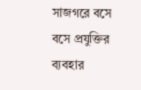সাজগরে বসে বসে প্রযুক্তির ব্যবহার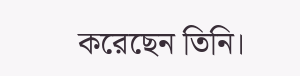করেছেন তিনি।